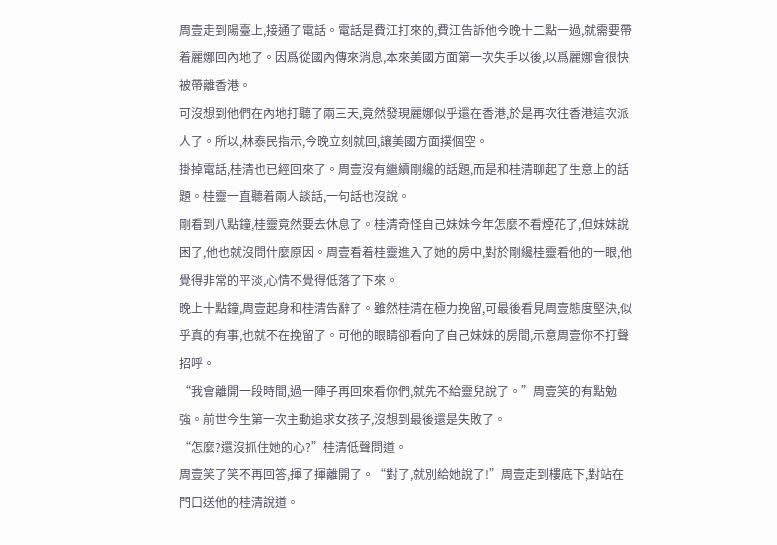周壹走到陽臺上,接通了電話。電話是費江打來的,費江告訴他今晚十二點一過,就需要帶着麗娜回內地了。因爲從國內傳來消息,本來美國方面第一次失手以後,以爲麗娜會很快被帶離香港。
可沒想到他們在內地打聽了兩三天,竟然發現麗娜似乎還在香港,於是再次往香港這次派人了。所以,林泰民指示,今晚立刻就回,讓美國方面撲個空。
掛掉電話,桂清也已經回來了。周壹沒有繼續剛纔的話題,而是和桂清聊起了生意上的話題。桂靈一直聽着兩人談話,一句話也沒說。
剛看到八點鐘,桂靈竟然要去休息了。桂清奇怪自己妹妹今年怎麼不看煙花了,但妹妹說困了,他也就沒問什麼原因。周壹看着桂靈進入了她的房中,對於剛纔桂靈看他的一眼,他覺得非常的平淡,心情不覺得低落了下來。
晚上十點鐘,周壹起身和桂清告辭了。雖然桂清在極力挽留,可最後看見周壹態度堅決,似乎真的有事,也就不在挽留了。可他的眼睛卻看向了自己妹妹的房間,示意周壹你不打聲招呼。
“我會離開一段時間,過一陣子再回來看你們,就先不給靈兒說了。”周壹笑的有點勉強。前世今生第一次主動追求女孩子,沒想到最後還是失敗了。
“怎麼?還沒抓住她的心?”桂清低聲問道。
周壹笑了笑不再回答,揮了揮離開了。“對了,就別給她說了!”周壹走到樓底下,對站在門口送他的桂清說道。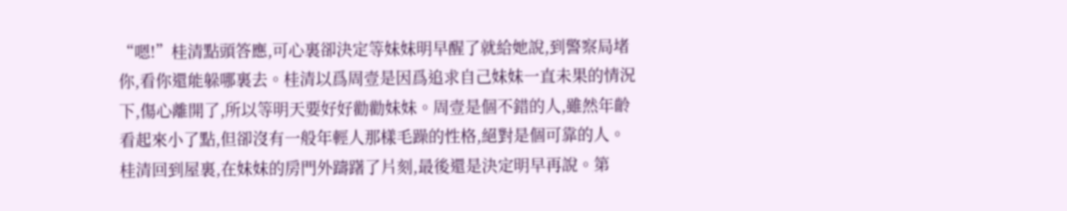“嗯!”桂清點頭答應,可心裏卻決定等妹妹明早醒了就給她說,到警察局堵你,看你還能躲哪裏去。桂清以爲周壹是因爲追求自己妹妹一直未果的情況下,傷心離開了,所以等明天要好好勸勸妹妹。周壹是個不錯的人,雖然年齡看起來小了點,但卻沒有一般年輕人那樣毛躁的性格,絕對是個可靠的人。
桂清回到屋裏,在妹妹的房門外躊躇了片刻,最後還是決定明早再說。第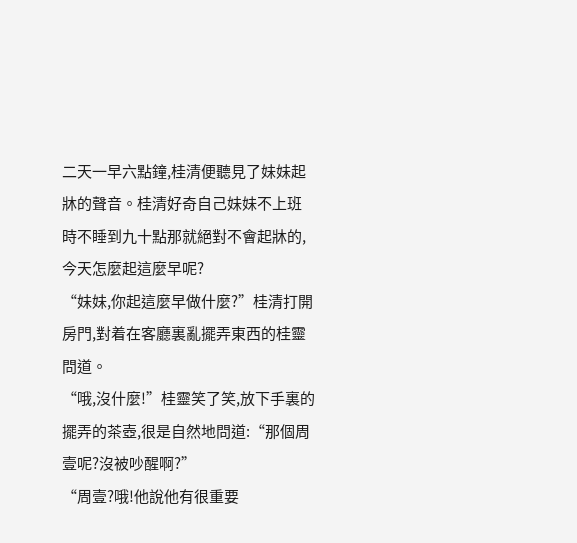二天一早六點鐘,桂清便聽見了妹妹起牀的聲音。桂清好奇自己妹妹不上班時不睡到九十點那就絕對不會起牀的,今天怎麼起這麼早呢?
“妹妹,你起這麼早做什麼?”桂清打開房門,對着在客廳裏亂擺弄東西的桂靈問道。
“哦,沒什麼!”桂靈笑了笑,放下手裏的擺弄的茶壺,很是自然地問道:“那個周壹呢?沒被吵醒啊?”
“周壹?哦!他說他有很重要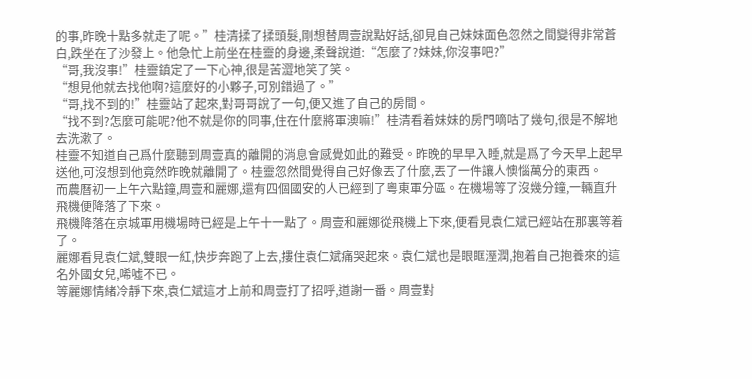的事,昨晚十點多就走了呢。”桂清揉了揉頭髮,剛想替周壹說點好話,卻見自己妹妹面色忽然之間變得非常蒼白,跌坐在了沙發上。他急忙上前坐在桂靈的身邊,柔聲說道:“怎麼了?妹妹,你沒事吧?”
“哥,我沒事!”桂靈鎮定了一下心神,很是苦澀地笑了笑。
“想見他就去找他啊?這麼好的小夥子,可別錯過了。”
“哥,找不到的!”桂靈站了起來,對哥哥說了一句,便又進了自己的房間。
“找不到?怎麼可能呢?他不就是你的同事,住在什麼將軍澳嘛!”桂清看着妹妹的房門嘀咕了幾句,很是不解地去洗漱了。
桂靈不知道自己爲什麼聽到周壹真的離開的消息會感覺如此的難受。昨晚的早早入睡,就是爲了今天早上起早送他,可沒想到他竟然昨晚就離開了。桂靈忽然間覺得自己好像丟了什麼,丟了一件讓人懊惱萬分的東西。
而農曆初一上午六點鐘,周壹和麗娜,還有四個國安的人已經到了粵東軍分區。在機場等了沒幾分鐘,一輛直升飛機便降落了下來。
飛機降落在京城軍用機場時已經是上午十一點了。周壹和麗娜從飛機上下來,便看見袁仁斌已經站在那裏等着了。
麗娜看見袁仁斌,雙眼一紅,快步奔跑了上去,摟住袁仁斌痛哭起來。袁仁斌也是眼眶溼潤,抱着自己抱養來的這名外國女兒,唏噓不已。
等麗娜情緒冷靜下來,袁仁斌這才上前和周壹打了招呼,道謝一番。周壹對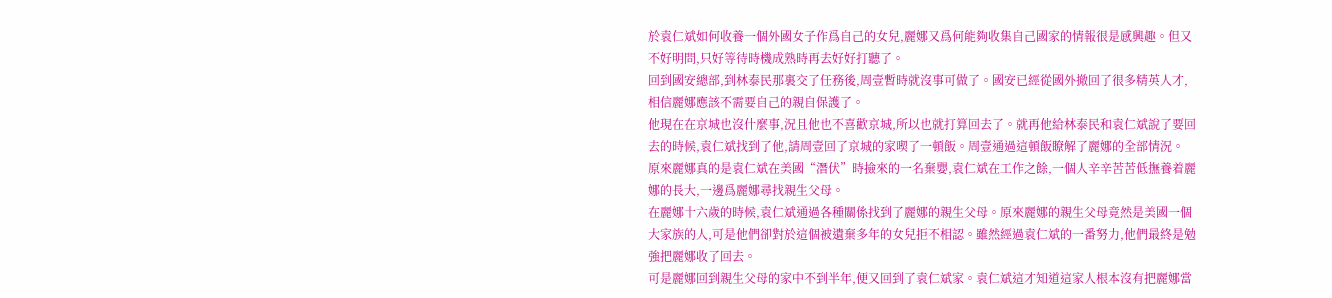於袁仁斌如何收養一個外國女子作爲自己的女兒,麗娜又爲何能夠收集自己國家的情報很是感興趣。但又不好明問,只好等待時機成熟時再去好好打聽了。
回到國安總部,到林泰民那裏交了任務後,周壹暫時就沒事可做了。國安已經從國外撤回了很多精英人才,相信麗娜應該不需要自己的親自保護了。
他現在在京城也沒什麼事,況且他也不喜歡京城,所以也就打算回去了。就再他給林泰民和袁仁斌說了要回去的時候,袁仁斌找到了他,請周壹回了京城的家喫了一頓飯。周壹通過這頓飯瞭解了麗娜的全部情況。
原來麗娜真的是袁仁斌在美國“潛伏”時撿來的一名棄嬰,袁仁斌在工作之餘,一個人辛辛苦苦低撫養着麗娜的長大,一邊爲麗娜尋找親生父母。
在麗娜十六歲的時候,袁仁斌通過各種關係找到了麗娜的親生父母。原來麗娜的親生父母竟然是美國一個大家族的人,可是他們卻對於這個被遺棄多年的女兒拒不相認。雖然經過袁仁斌的一番努力,他們最終是勉強把麗娜收了回去。
可是麗娜回到親生父母的家中不到半年,便又回到了袁仁斌家。袁仁斌這才知道這家人根本沒有把麗娜當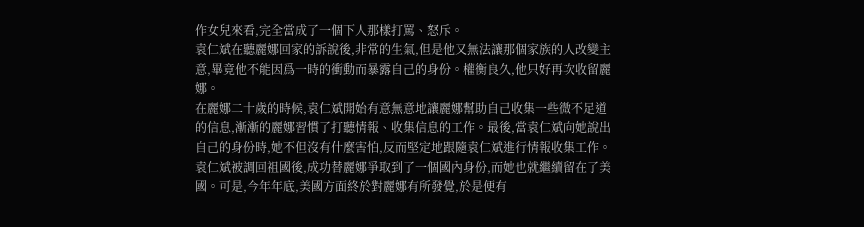作女兒來看,完全當成了一個下人那樣打罵、怒斥。
袁仁斌在聽麗娜回家的訴說後,非常的生氣,但是他又無法讓那個家族的人改變主意,畢竟他不能因爲一時的衝動而暴露自己的身份。權衡良久,他只好再次收留麗娜。
在麗娜二十歲的時候,袁仁斌開始有意無意地讓麗娜幫助自己收集一些微不足道的信息,漸漸的麗娜習慣了打聽情報、收集信息的工作。最後,當袁仁斌向她說出自己的身份時,她不但沒有什麼害怕,反而堅定地跟隨袁仁斌進行情報收集工作。
袁仁斌被調回祖國後,成功替麗娜爭取到了一個國內身份,而她也就繼續留在了美國。可是,今年年底,美國方面終於對麗娜有所發覺,於是便有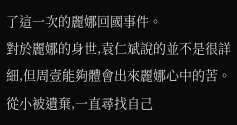了這一次的麗娜回國事件。
對於麗娜的身世,袁仁斌說的並不是很詳細,但周壹能夠體會出來麗娜心中的苦。從小被遺棄,一直尋找自己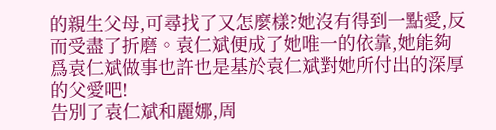的親生父母,可尋找了又怎麼樣?她沒有得到一點愛,反而受盡了折磨。袁仁斌便成了她唯一的依靠,她能夠爲袁仁斌做事也許也是基於袁仁斌對她所付出的深厚的父愛吧!
告別了袁仁斌和麗娜,周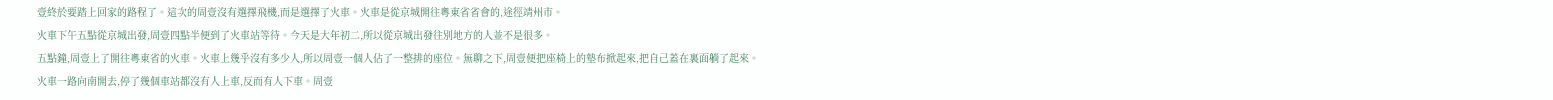壹終於要踏上回家的路程了。這次的周壹沒有選擇飛機,而是選擇了火車。火車是從京城開往粵東省省會的,途徑靖州市。
火車下午五點從京城出發,周壹四點半便到了火車站等待。今天是大年初二,所以從京城出發往別地方的人並不是很多。
五點鐘,周壹上了開往粵東省的火車。火車上幾乎沒有多少人,所以周壹一個人佔了一整排的座位。無聊之下,周壹便把座椅上的墊布掀起來,把自己蓋在裏面躺了起來。
火車一路向南開去,停了幾個車站都沒有人上車,反而有人下車。周壹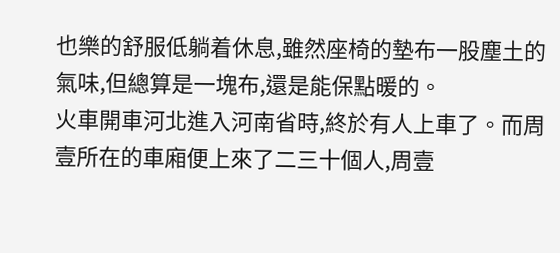也樂的舒服低躺着休息,雖然座椅的墊布一股塵土的氣味,但總算是一塊布,還是能保點暖的。
火車開車河北進入河南省時,終於有人上車了。而周壹所在的車廂便上來了二三十個人,周壹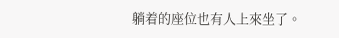躺着的座位也有人上來坐了。